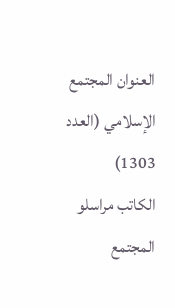العنوان المجتمع الإسلامي (العدد 1303)
الكاتب مراسلو المجتمع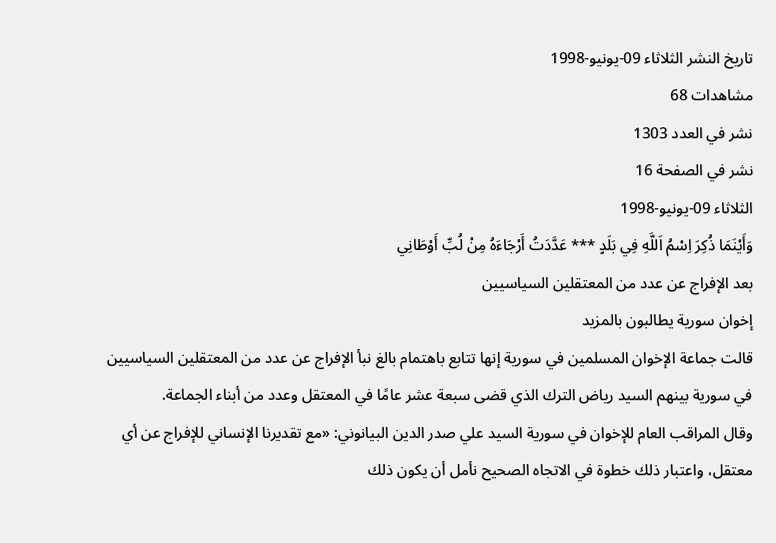تاريخ النشر الثلاثاء 09-يونيو-1998
مشاهدات 68
نشر في العدد 1303
نشر في الصفحة 16
الثلاثاء 09-يونيو-1998
وَأَيْنَمَا ذُكِرَ اِسْمُ اَللَّهِ فِي بَلَدٍ *** عَدَّدَتُ أَرْجَاءَهُ مِنْ لُبِّ أَوْطَانِي
بعد الإفراج عن عدد من المعتقلين السياسيين
إخوان سورية يطالبون بالمزيد
قالت جماعة الإخوان المسلمين في سورية إنها تتابع باهتمام بالغ نبأ الإفراج عن عدد من المعتقلين السياسيين في سورية بينهم السيد رياض الترك الذي قضى سبعة عشر عامًا في المعتقل وعدد من أبناء الجماعة.
وقال المراقب العام للإخوان في سورية السيد علي صدر الدين البيانوني: «مع تقديرنا الإنساني للإفراج عن أي معتقل، واعتبار ذلك خطوة في الاتجاه الصحيح نأمل أن يكون ذلك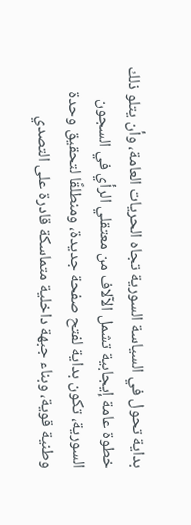بداية تحول في السياسة السورية تجاه الحريات العامة، وأن يتلو ذلك خطوة عامة إيجابية تشمل الآلاف من معتقلي الرأي في السجون السورية، تكون بداية لفتح صفحة جديدة، ومنطلقًا لتحقيق وحدة وطنية قوية، وبناء جبهة داخلية متماسكة قادرة على التصدي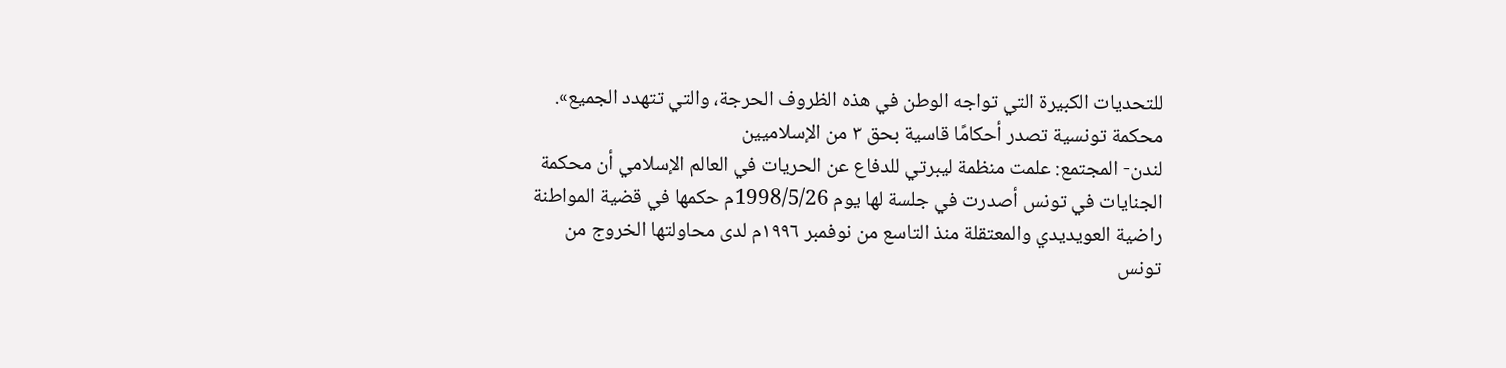للتحديات الكبيرة التي تواجه الوطن في هذه الظروف الحرجة، والتي تتهدد الجميع».
محكمة تونسية تصدر أحكامًا قاسية بحق ٣ من الإسلاميين
لندن- المجتمع: علمت منظمة ليبرتي للدفاع عن الحريات في العالم الإسلامي أن محكمة الجنايات في تونس أصدرت في جلسة لها يوم 1998/5/26م حكمها في قضية المواطنة راضية العويديدي والمعتقلة منذ التاسع من نوفمبر ١٩٩٦م لدى محاولتها الخروج من تونس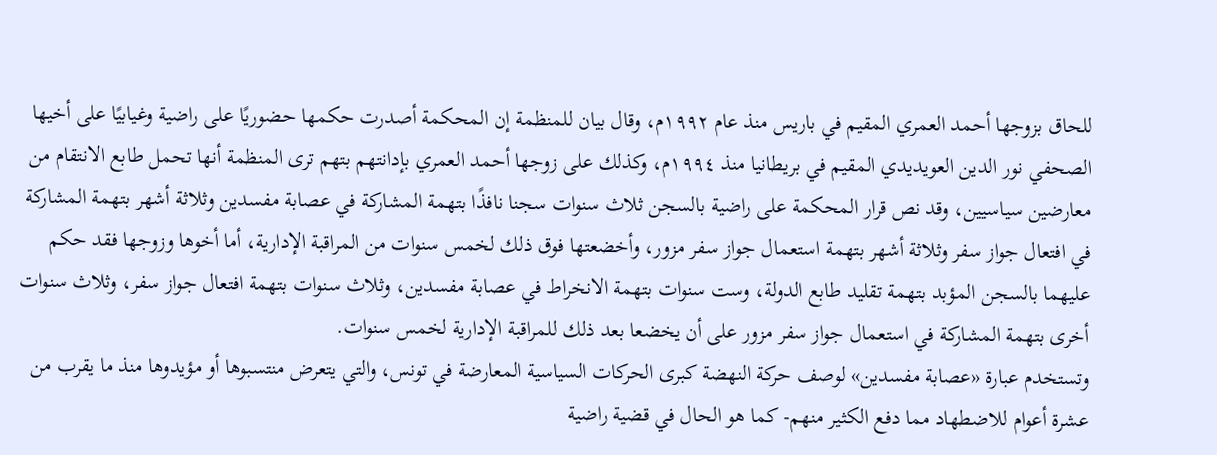للحاق بزوجها أحمد العمري المقيم في باريس منذ عام ۱۹۹۲م، وقال بيان للمنظمة إن المحكمة أصدرت حكمها حضوريًا على راضية وغيابيًا على أخيها الصحفي نور الدين العويديدي المقيم في بريطانيا منذ ١٩٩٤م، وكذلك على زوجها أحمد العمري بإدانتهم بتهم ترى المنظمة أنها تحمل طابع الانتقام من معارضين سياسيين، وقد نص قرار المحكمة على راضية بالسجن ثلاث سنوات سجنا نافذًا بتهمة المشاركة في عصابة مفسدين وثلاثة أشهر بتهمة المشاركة في افتعال جواز سفر وثلاثة أشهر بتهمة استعمال جواز سفر مزور، وأخضعتها فوق ذلك لخمس سنوات من المراقبة الإدارية، أما أخوها وزوجها فقد حكم عليهما بالسجن المؤبد بتهمة تقليد طابع الدولة، وست سنوات بتهمة الانخراط في عصابة مفسدين، وثلاث سنوات بتهمة افتعال جواز سفر، وثلاث سنوات أخرى بتهمة المشاركة في استعمال جواز سفر مزور على أن يخضعا بعد ذلك للمراقبة الإدارية لخمس سنوات.
وتستخدم عبارة «عصابة مفسدين» لوصف حركة النهضة كبرى الحركات السياسية المعارضة في تونس، والتي يتعرض منتسبوها أو مؤيدوها منذ ما يقرب من عشرة أعوام للاضطهاد مما دفع الكثير منهم- كما هو الحال في قضية راضية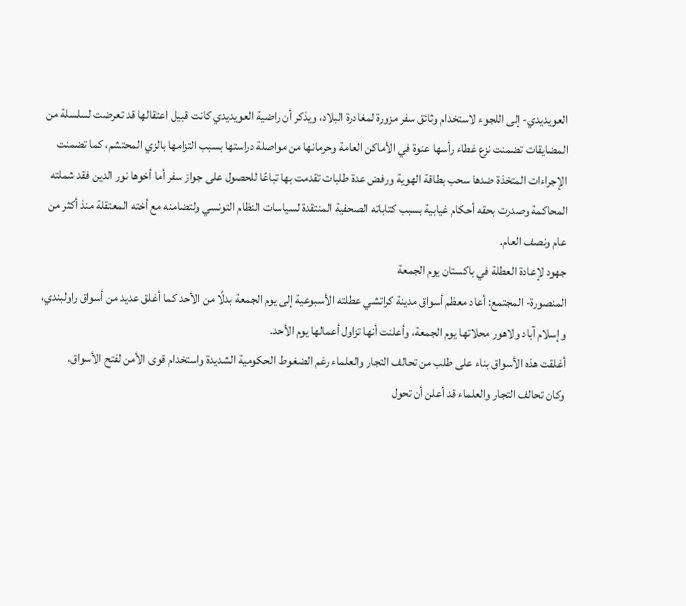العويديدي- إلى اللجوء لاستخدام وثائق سفر مزورة لمغادرة البلاد، ويذكر أن راضية العويديدي كانت قبيل اعتقالها قد تعرضت لسلسلة من المضايقات تضمنت نزع غطاء رأسها عنوة في الأماكن العامة وحرمانها من مواصلة دراستها بسبب التزامها بالزي المحتشم، كما تضمنت الإجراءات المتخذة ضدها سحب بطاقة الهوية ورفض عدة طلبات تقدمت بها تباعًا للحصول على جواز سفر أما أخوها نور الدين فقد شملته المحاكمة وصدرت بحقه أحكام غيابية بسبب كتاباته الصحفية المنتقدة لسياسات النظام التونسي ولتضامنه مع أخته المعتقلة منذ أكثر من عام ونصف العام.
جهود لإعادة العطلة في باكستان يوم الجمعة
المنصورة- المجتمع: أعاد معظم أسواق مدينة كراتشي عطلته الأسبوعية إلى يوم الجمعة بدلًا من الأحد كما أغلق عديد من أسواق راولبندي، وإسلام آباد ولاهور محلاتها يوم الجمعة، وأعلنت أنها تزاول أعمالها يوم الأحد.
أغلقت هذه الأسواق بناء على طلب من تحالف التجار والعلماء رغم الضغوط الحكومية الشديدة واستخدام قوى الأمن لفتح الأسواق.
وكان تحالف التجار والعلماء قد أعلن أن تحول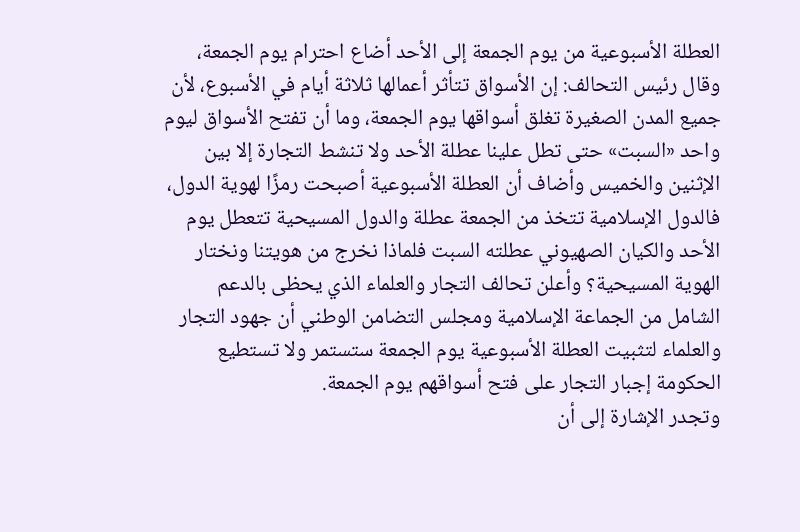العطلة الأسبوعية من يوم الجمعة إلى الأحد أضاع احترام يوم الجمعة، وقال رئيس التحالف: إن الأسواق تتأثر أعمالها ثلاثة أيام في الأسبوع، لأن جميع المدن الصغيرة تغلق أسواقها يوم الجمعة، وما أن تفتح الأسواق ليوم واحد «السبت» حتى تطل علينا عطلة الأحد ولا تنشط التجارة إلا بين الإثنين والخميس وأضاف أن العطلة الأسبوعية أصبحت رمزًا لهوية الدول، فالدول الإسلامية تتخذ من الجمعة عطلة والدول المسيحية تتعطل يوم الأحد والكيان الصهيوني عطلته السبت فلماذا نخرج من هويتنا ونختار الهوية المسيحية؟ وأعلن تحالف التجار والعلماء الذي يحظى بالدعم الشامل من الجماعة الإسلامية ومجلس التضامن الوطني أن جهود التجار والعلماء لتثبيت العطلة الأسبوعية يوم الجمعة ستستمر ولا تستطيع الحكومة إجبار التجار على فتح أسواقهم يوم الجمعة.
وتجدر الإشارة إلى أن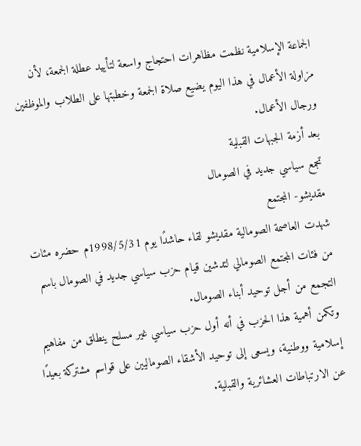الجماعة الإسلامية نظمت مظاهرات احتجاج واسعة لتأييد عطلة الجمعة، لأن مزاولة الأعمال في هذا اليوم يضيع صلاة الجمعة وخطبتها على الطلاب والموظفين ورجال الأعمال.
بعد أزمة الجبهات القبلية
تجمع سياسي جديد في الصومال
مقديشو- المجتمع
شهدت العاصمة الصومالية مقديشو لقاء حاشدًا يوم 1998/5/31م حضره مئات من فئات المجتمع الصومالي لتدشين قيام حزب سياسي جديد في الصومال باسم التجمع من أجل توحيد أبناء الصومال.
وتكمن أهمية هذا الحزب في أنه أول حزب سياسي غير مسلح ينطلق من مفاهيم إسلامية ووطنية، ويسعى إلى توحيد الأشقاء الصوماليين على قواسم مشتركة بعيدًا عن الارتباطات العشائرية والقبلية.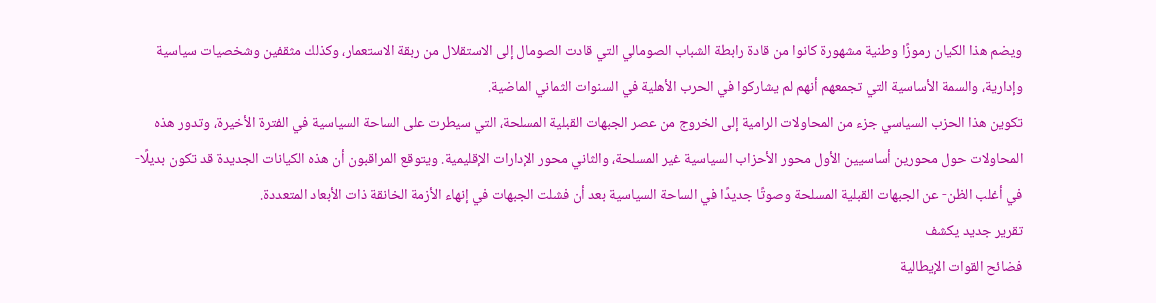ويضم هذا الكيان رموزًا وطنية مشهورة كانوا من قادة رابطة الشباب الصومالي التي قادت الصومال إلى الاستقلال من ربقة الاستعمار، وكذلك مثقفين وشخصيات سياسية وإدارية، والسمة الأساسية التي تجمعهم أنهم لم يشاركوا في الحرب الأهلية في السنوات الثماني الماضية.
تكوين هذا الحزب السياسي جزء من المحاولات الرامية إلى الخروج من عصر الجبهات القبلية المسلحة، التي سيطرت على الساحة السياسية في الفترة الأخيرة، وتدور هذه المحاولات حول محورين أساسيين الأول محور الأحزاب السياسية غير المسلحة، والثاني محور الإدارات الإقليمية. ويتوقع المراقبون أن هذه الكيانات الجديدة قد تكون بديلًا- في أغلب الظن- عن الجبهات القبلية المسلحة وصوتًا جديدًا في الساحة السياسية بعد أن فشلت الجبهات في إنهاء الأزمة الخانقة ذات الأبعاد المتعددة.
تقرير جديد يكشف
فضائح القوات الإيطالية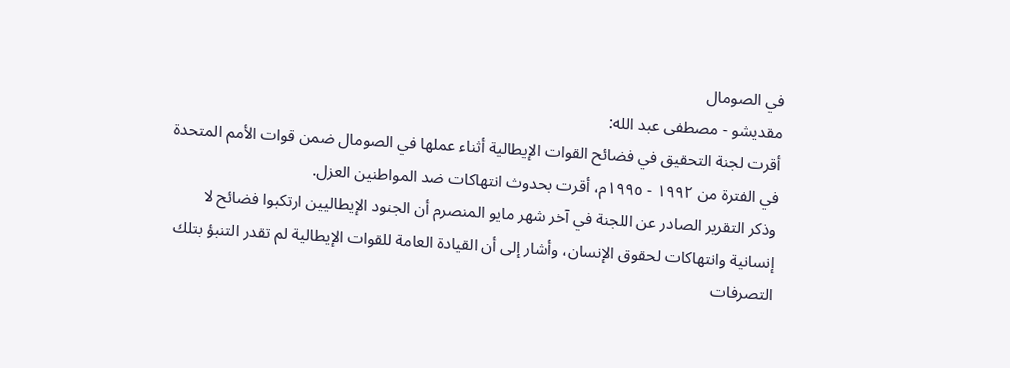في الصومال
مقديشو - مصطفى عبد الله:
أقرت لجنة التحقيق في فضائح القوات الإيطالية أثناء عملها في الصومال ضمن قوات الأمم المتحدة في الفترة من ١٩٩٢ - ١٩٩٥م، أقرت بحدوث انتهاكات ضد المواطنين العزل.
وذكر التقرير الصادر عن اللجنة في آخر شهر مايو المنصرم أن الجنود الإيطاليين ارتكبوا فضائح لا إنسانية وانتهاكات لحقوق الإنسان، وأشار إلى أن القيادة العامة للقوات الإيطالية لم تقدر التنبؤ بتلك التصرفات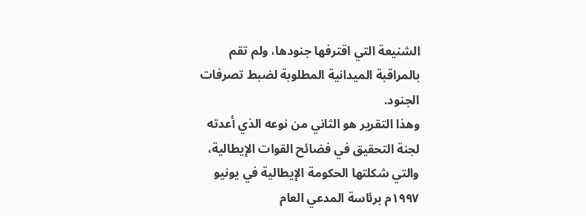الشنيعة التي اقترفها جنودها، ولم تقم بالمراقبة الميدانية المطلوبة لضبط تصرفات الجنود.
وهذا التقرير هو الثاني من نوعه الذي أعدته لجنة التحقيق في فضائح القوات الإيطالية، والتي شكلتها الحكومة الإيطالية في يونيو ۱۹۹۷م برئاسة المدعي العام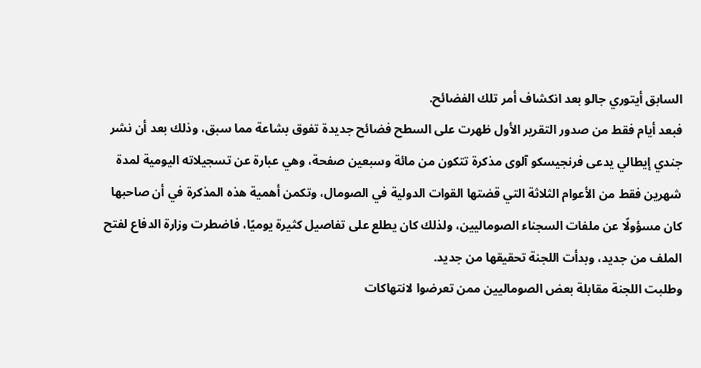السابق أيتوري جالو بعد انكشاف أمر تلك الفضائح.
فبعد أيام فقط من صدور التقرير الأول ظهرت على السطح فضائح جديدة تفوق بشاعة مما سبق، وذلك بعد أن نشر جندي إيطالي يدعى فرنجيسكو آلوى مذكرة تتكون من مائة وسبعين صفحة، وهي عبارة عن تسجيلاته اليومية لمدة شهرين فقط من الأعوام الثلاثة التي قضتها القوات الدولية في الصومال، وتكمن أهمية هذه المذكرة في أن صاحبها كان مسؤولًا عن ملفات السجناء الصوماليين، ولذلك كان يطلع على تفاصيل كثيرة يوميًا، فاضطرت وزارة الدفاع لفتح الملف من جديد، وبدأت اللجنة تحقيقها من جديد.
وطلبت اللجنة مقابلة بعض الصوماليين ممن تعرضوا لانتهاكات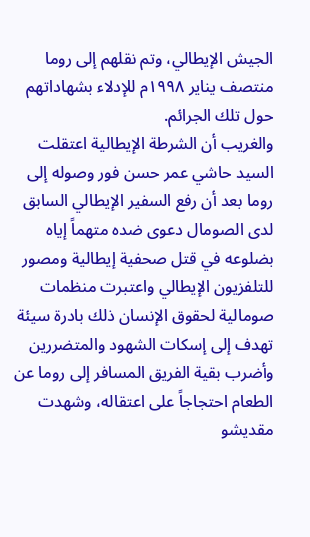الجيش الإيطالي، وتم نقلهم إلى روما منتصف يناير ۱۹۹۸م للإدلاء بشهاداتهم حول تلك الجرائم.
والغريب أن الشرطة الإيطالية اعتقلت السيد حاشي عمر حسن فور وصوله إلى روما بعد أن رفع السفير الإيطالي السابق لدى الصومال دعوى ضده متهماً إياه بضلوعه في قتل صحفية إيطالية ومصور للتلفزيون الإيطالي واعتبرت منظمات صومالية لحقوق الإنسان ذلك بادرة سيئة تهدف إلى إسكات الشهود والمتضررين وأضرب بقية الفريق المسافر إلى روما عن الطعام احتجاجاً على اعتقاله، وشهدت مقديشو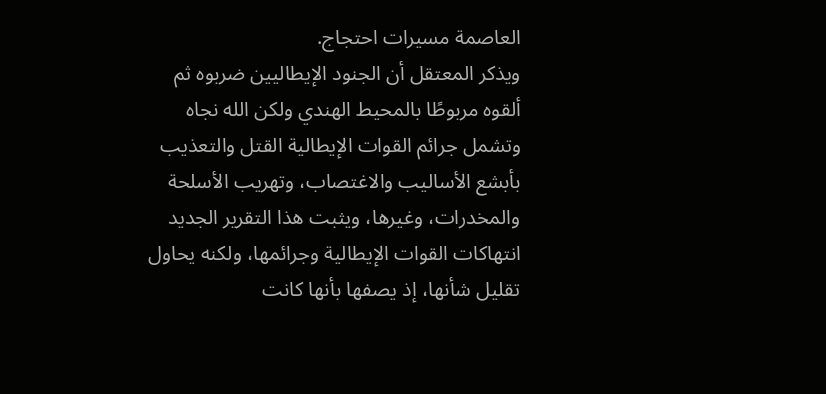العاصمة مسيرات احتجاج.
ويذكر المعتقل أن الجنود الإيطاليين ضربوه ثم ألقوه مربوطًا بالمحيط الهندي ولكن الله نجاه وتشمل جرائم القوات الإيطالية القتل والتعذيب بأبشع الأساليب والاغتصاب، وتهريب الأسلحة والمخدرات، وغيرها، ويثبت هذا التقرير الجديد انتهاكات القوات الإيطالية وجرائمها، ولكنه يحاول تقليل شأنها، إذ يصفها بأنها كانت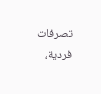تصرفات فردية،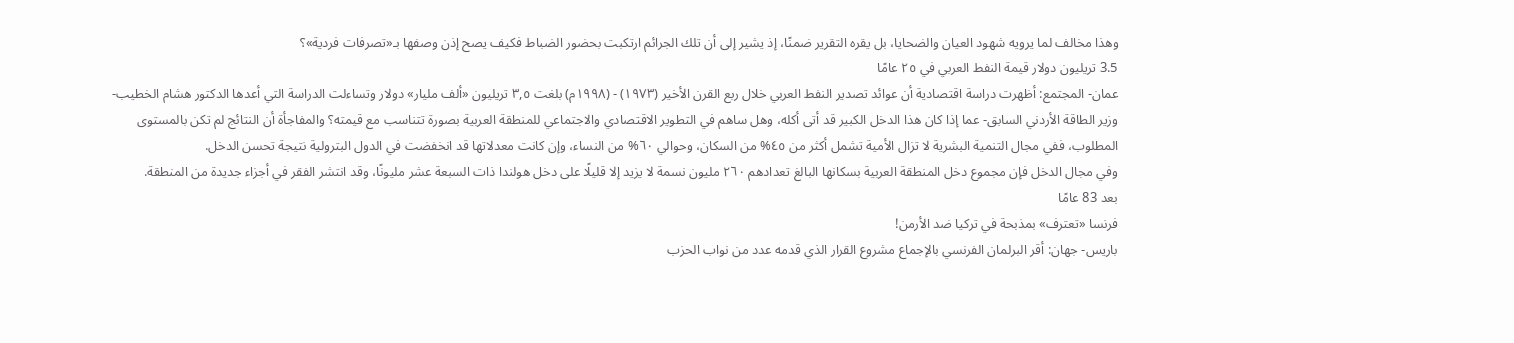وهذا مخالف لما يرويه شهود العيان والضحايا، بل يقره التقرير ضمنًا، إذ يشير إلى أن تلك الجرائم ارتكبت بحضور الضباط فكيف يصح إذن وصفها بـ«تصرفات فردية»؟
3.5 تريليون دولار قيمة النفط العربي في ٢٥ عامًا
عمان- المجتمع: أظهرت دراسة اقتصادية أن عوائد تصدير النفط العربي خلال ربع القرن الأخير (۱۹۷۳) - (۱۹۹۸م) بلغت ٣,٥ تريليون «ألف مليار» دولار وتساءلت الدراسة التي أعدها الدكتور هشام الخطيب- وزير الطاقة الأردني السابق- عما إذا كان هذا الدخل الكبير قد أتى أكله، وهل ساهم في التطوير الاقتصادي والاجتماعي للمنطقة العربية بصورة تتناسب مع قيمته؟ والمفاجأة أن النتائج لم تكن بالمستوى المطلوب، ففي مجال التنمية البشرية لا تزال الأمية تشمل أكثر من ٤٥% من السكان، وحوالي ٦٠% من النساء، وإن كانت معدلاتها قد انخفضت في الدول البترولية نتيجة تحسن الدخل.
وفي مجال الدخل فإن مجموع دخل المنطقة العربية بسكانها البالغ تعدادهم ٢٦٠ مليون نسمة لا يزيد إلا قليلًا على دخل هولندا ذات السبعة عشر مليونًا، وقد انتشر الفقر في أجزاء جديدة من المنطقة.
بعد 83 عامًا
فرنسا «تعترف» بمذبحة في تركيا ضد الأرمن!
باريس- جهان: أقر البرلمان الفرنسي بالإجماع مشروع القرار الذي قدمه عدد من نواب الحزب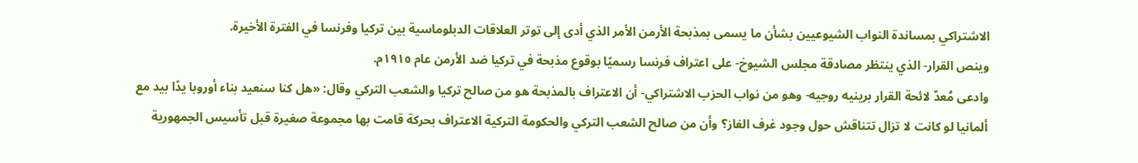الاشتراكي بمساندة النواب الشيوعيين بشأن ما يسمى بمذبحة الأرمن الأمر الذي أدى إلى توتر العلاقات الدبلوماسية بين تركيا وفرنسا في الفترة الأخيرة.
وينص القرار- الذي ينتظر مصادقة مجلس الشيوخ- على اعتراف فرنسا رسميًا بوقوع مذبحة في تركيا ضد الأرمن عام ١٩١٥م.
وادعى مُعدّ لائحة القرار برينيه روجيه- وهو من نواب الحزب الاشتراكي- أن الاعتراف بالمذبحة هو من صالح تركيا والشعب التركي وقال: «هل كنا سنعيد بناء أوروبا يدًا بيد مع ألمانيا لو كانت لا تزال تتناقش حول وجود غرف الغاز؟ وأن من صالح الشعب التركي والحكومة التركية الاعتراف بحركة قامت بها مجموعة صغيرة قبل تأسيس الجمهورية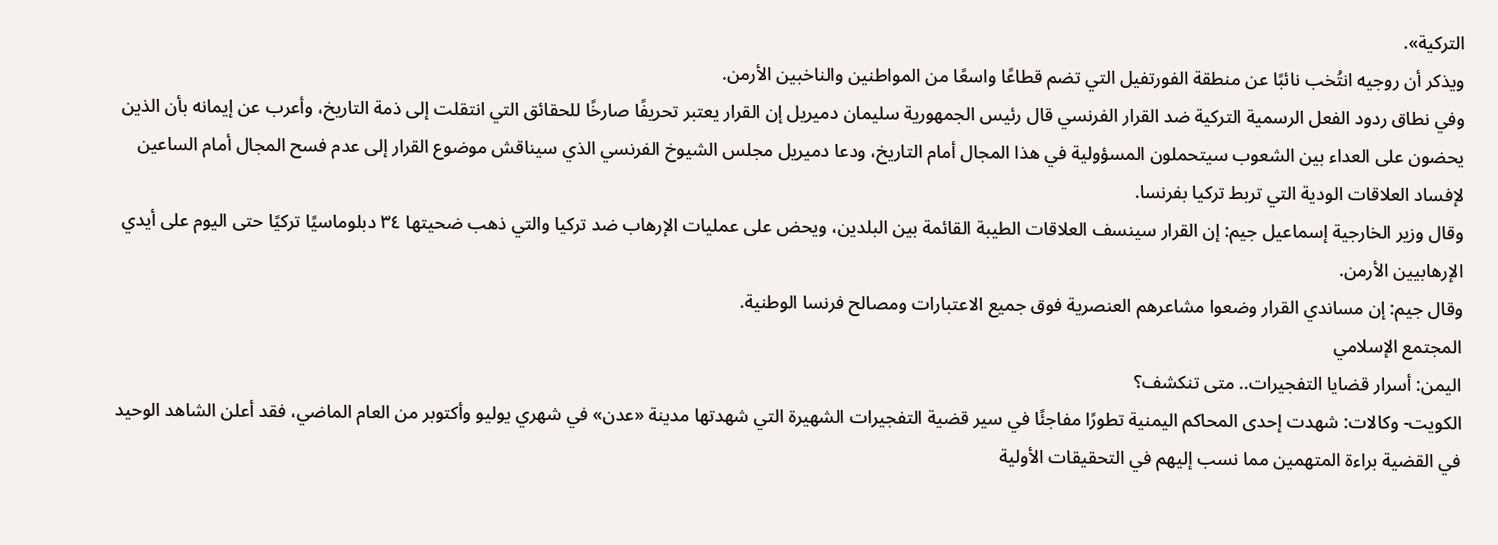التركية».
ويذكر أن روجيه انتُخب نائبًا عن منطقة الفورتفيل التي تضم قطاعًا واسعًا من المواطنين والناخبين الأرمن.
وفي نطاق ردود الفعل الرسمية التركية ضد القرار الفرنسي قال رئيس الجمهورية سليمان دميريل إن القرار يعتبر تحريفًا صارخًا للحقائق التي انتقلت إلى ذمة التاريخ، وأعرب عن إيمانه بأن الذين يحضون على العداء بين الشعوب سيتحملون المسؤولية في هذا المجال أمام التاريخ، ودعا دميريل مجلس الشيوخ الفرنسي الذي سيناقش موضوع القرار إلى عدم فسح المجال أمام الساعين لإفساد العلاقات الودية التي تربط تركيا بفرنسا.
وقال وزير الخارجية إسماعيل جيم: إن القرار سينسف العلاقات الطيبة القائمة بين البلدين، ويحض على عمليات الإرهاب ضد تركيا والتي ذهب ضحيتها ٣٤ دبلوماسيًا تركيًا حتى اليوم على أيدي الإرهابيين الأرمن.
وقال جيم: إن مساندي القرار وضعوا مشاعرهم العنصرية فوق جميع الاعتبارات ومصالح فرنسا الوطنية.
المجتمع الإسلامي
اليمن: أسرار قضايا التفجيرات.. متى تنكشف؟
الكويت- وكالات: شهدت إحدى المحاكم اليمنية تطورًا مفاجئًا في سير قضية التفجيرات الشهيرة التي شهدتها مدينة «عدن» في شهري يوليو وأكتوبر من العام الماضي، فقد أعلن الشاهد الوحيد في القضية براءة المتهمين مما نسب إليهم في التحقيقات الأولية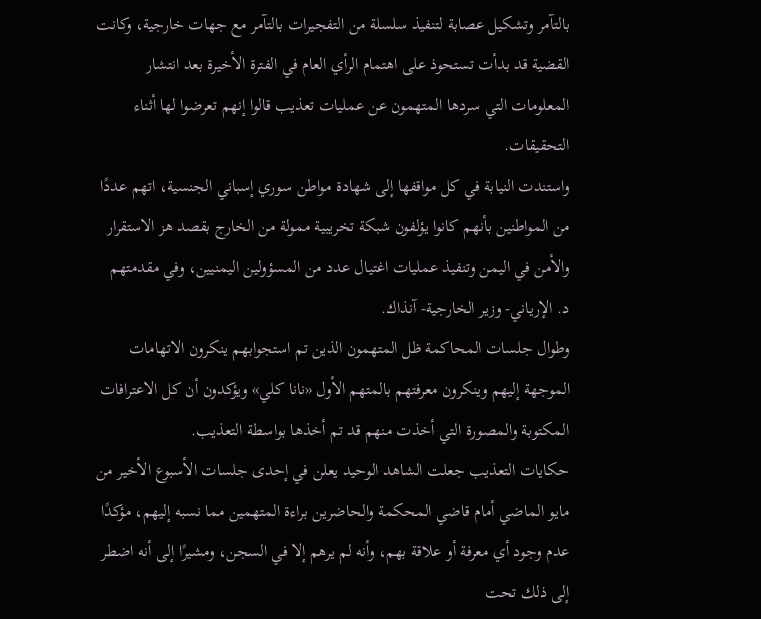بالتآمر وتشكيل عصابة لتنفيذ سلسلة من التفجيرات بالتآمر مع جهات خارجية، وكانت القضية قد بدأت تستحوذ على اهتمام الرأي العام في الفترة الأخيرة بعد انتشار المعلومات التي سردها المتهمون عن عمليات تعذيب قالوا إنهم تعرضوا لها أثناء التحقيقات.
واستندت النيابة في كل مواقفها إلى شهادة مواطن سوري إسباني الجنسية، اتهم عددًا من المواطنين بأنهم كانوا يؤلفون شبكة تخريبية ممولة من الخارج بقصد هز الاستقرار والأمن في اليمن وتنفيذ عمليات اغتيال عدد من المسؤولين اليمنيين، وفي مقدمتهم د. الإرياني- وزير الخارجية- آنذاك.
وطوال جلسات المحاكمة ظل المتهمون الذين تم استجوابهم ينكرون الاتهامات الموجهة إليهم وينكرون معرفتهم بالمتهم الأول «نانا كلي» ويؤكدون أن كل الاعترافات المكتوبة والمصورة التي أخذت منهم قد تم أخذها بواسطة التعذيب.
حكايات التعذيب جعلت الشاهد الوحيد يعلن في إحدى جلسات الأسبوع الأخير من مايو الماضي أمام قاضي المحكمة والحاضرين براءة المتهمين مما نسبه إليهم، مؤكدًا عدم وجود أي معرفة أو علاقة بهم، وأنه لم يرهم إلا في السجن، ومشيرًا إلى أنه اضطر إلى ذلك تحت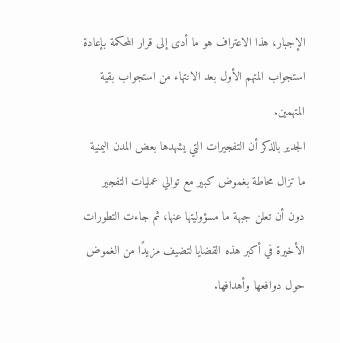الإجبار، هذا الاعتراف هو ما أدى إلى قرار المحكمة بإعادة استجواب المتهم الأول بعد الانتهاء من استجواب بقية المتهمين.
الجدير بالذكر أن التفجيرات التي يشهدها بعض المدن اليمنية ما تزال محاطة بغموض كبير مع توالي عمليات التفجير دون أن تعلن جبهة ما مسؤوليتها عنها، ثم جاءت التطورات الأخيرة في أكبر هذه القضايا لتضيف مزيدًا من الغموض حول دوافعها وأهدافها.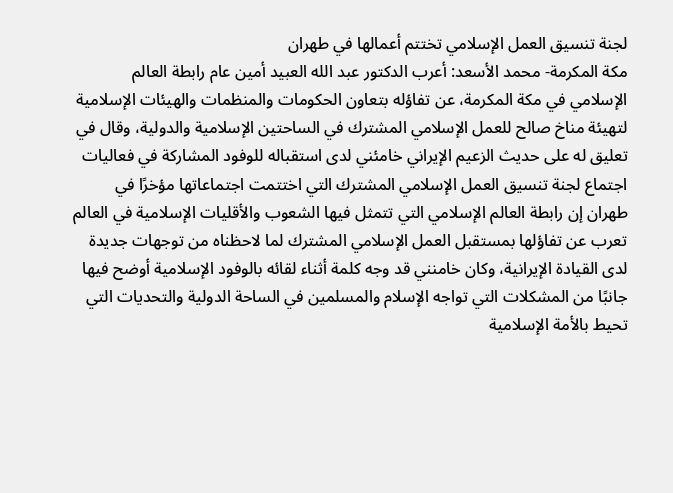لجنة تنسيق العمل الإسلامي تختتم أعمالها في طهران
مكة المكرمة- محمد الأسعد: أعرب الدكتور عبد الله العبيد أمين عام رابطة العالم الإسلامي في مكة المكرمة، عن تفاؤله بتعاون الحكومات والمنظمات والهيئات الإسلامية لتهيئة مناخ صالح للعمل الإسلامي المشترك في الساحتين الإسلامية والدولية، وقال في تعليق له على حديث الزعيم الإيراني خامئني لدى استقباله للوفود المشاركة في فعاليات اجتماع لجنة تنسيق العمل الإسلامي المشترك التي اختتمت اجتماعاتها مؤخرًا في طهران إن رابطة العالم الإسلامي التي تتمثل فيها الشعوب والأقليات الإسلامية في العالم تعرب عن تفاؤلها بمستقبل العمل الإسلامي المشترك لما لاحظناه من توجهات جديدة لدى القيادة الإيرانية، وكان خامنني قد وجه كلمة أثناء لقائه بالوفود الإسلامية أوضح فيها جانبًا من المشكلات التي تواجه الإسلام والمسلمين في الساحة الدولية والتحديات التي تحيط بالأمة الإسلامية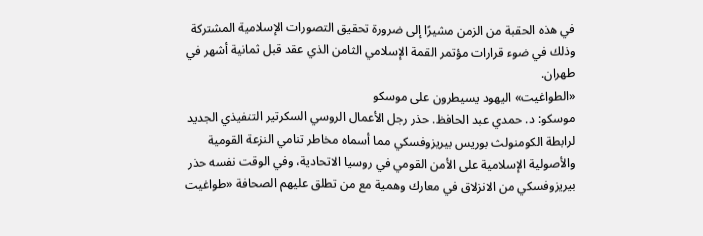في هذه الحقبة من الزمن مشيرًا إلى ضرورة تحقيق التصورات الإسلامية المشتركة وذلك في ضوء قرارات مؤتمر القمة الإسلامي الثامن الذي عقد قبل ثمانية أشهر في طهران.
«الطواغيت» اليهود يسيطرون على موسكو
موسكو: د. حمدي عبد الحافظ. حذر رجل الأعمال الروسي السكرتير التنفيذي الجديد لرابطة الكومنولث بوريس بيريزوفسكي مما أسماه مخاطر تنامي النزعة القومية والأصولية الإسلامية على الأمن القومي في روسيا الاتحادية، وفي الوقت نفسه حذر بيريزوفسكي من الانزلاق في معارك وهمية مع من تطلق عليهم الصحافة «طواغيت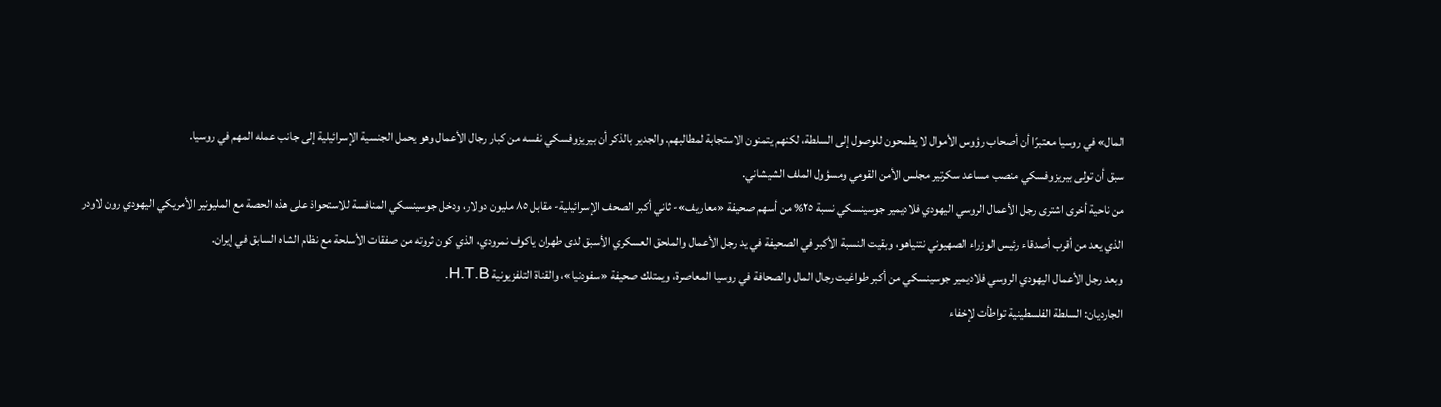المال» في روسيا معتبرًا أن أصحاب رؤوس الأموال لا يطمحون للوصول إلى السلطة، لكنهم يتمنون الاستجابة لمطالبهم. والجدير بالذكر أن بيريزوفسكي نفسه من كبار رجال الأعمال وهو يحمل الجنسية الإسرائيلية إلى جانب عمله المهم في روسيا.
سبق أن تولى بيريزوفسكي منصب مساعد سكرتير مجلس الأمن القومي ومسؤول الملف الشيشاني.
من ناحية أخرى اشترى رجل الأعمال الروسي اليهودي فلاديمير جوسينسكي نسبة ٢٥% من أسهم صحيفة «معاريف»- ثاني أكبر الصحف الإسرائيلية- مقابل ٨٥ مليون دولار، ودخل جوسينسكي المنافسة للاستحواذ على هذه الحصة مع المليونير الأمريكي اليهودي رون لاودر الذي يعد من أقرب أصدقاء رئيس الوزراء الصهيوني نتنياهو، وبقيت النسبة الأكبر في الصحيفة في يد رجل الأعمال والملحق العسكري الأسبق لدى طهران ياكوف نمرودي، الذي كون ثروته من صفقات الأسلحة مع نظام الشاه السابق في إيران.
وبعد رجل الأعمال اليهودي الروسي فلاديمير جوسينسكي من أكبر طواغيت رجال المال والصحافة في روسيا المعاصرة، ويمتلك صحيفة «سفودنيا»، والقناة التلفزيونية H.T.B.
الجارديان: السلطة الفلسطينية تواطأت لإخفاء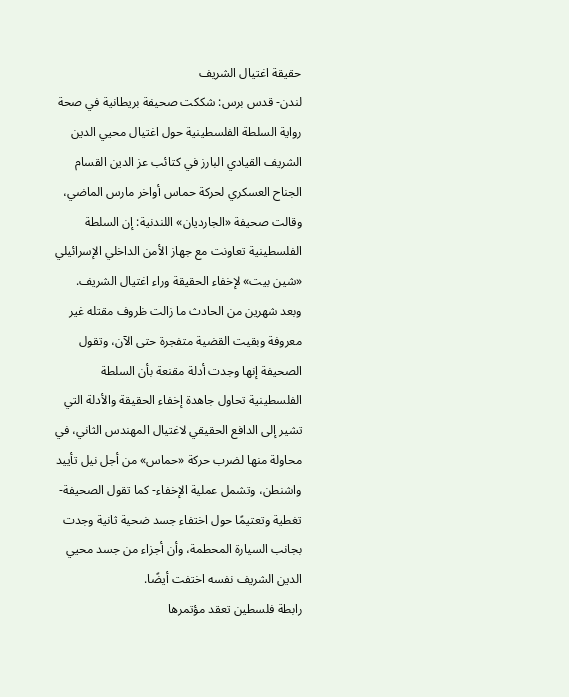حقيقة اغتيال الشريف
لندن- قدس برس: شككت صحيفة بريطانية في صحة رواية السلطة الفلسطينية حول اغتيال محيي الدين الشريف القيادي البارز في كتائب عز الدين القسام الجناح العسكري لحركة حماس أواخر مارس الماضي، وقالت صحيفة «الجارديان» اللندنية: إن السلطة الفلسطينية تعاونت مع جهاز الأمن الداخلي الإسرائيلي «شين بيت» لإخفاء الحقيقة وراء اغتيال الشريف.
وبعد شهرين من الحادث ما زالت ظروف مقتله غير معروفة وبقيت القضية متفجرة حتى الآن، وتقول الصحيفة إنها وجدت أدلة مقنعة بأن السلطة الفلسطينية تحاول جاهدة إخفاء الحقيقة والأدلة التي تشير إلى الدافع الحقيقي لاغتيال المهندس الثاني، في محاولة منها لضرب حركة «حماس» من أجل نيل تأييد واشنطن، وتشمل عملية الإخفاء- كما تقول الصحيفة- تغطية وتعتيمًا حول اختفاء جسد ضحية ثانية وجدت بجانب السيارة المحطمة، وأن أجزاء من جسد محيي الدين الشريف نفسه اختفت أيضًا.
رابطة فلسطين تعقد مؤتمرها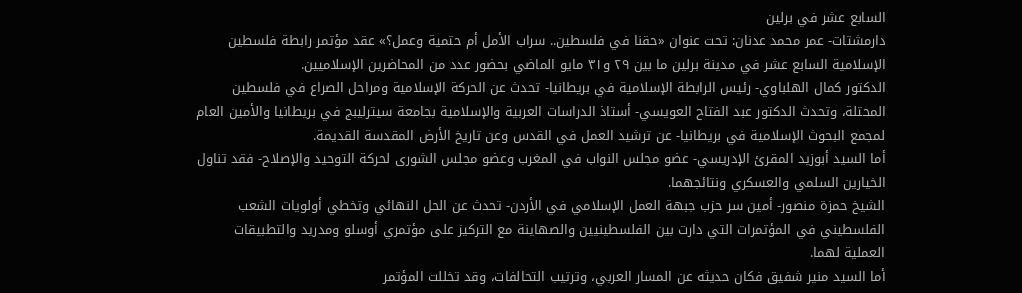السابع عشر في برلين
دارمشتات- عمر محمد عدنان: تحت عنوان «حقنا في فلسطين.. سراب الأمل أم حتمية وعمل؟» عقد مؤتمر رابطة فلسطين الإسلامية السابع عشر في مدينة برلين ما بين ۲۹ و۳۱ مايو الماضي بحضور عدد من المحاضرين الإسلاميين.
الدكتور كمال الهلباوي- رئيس الرابطة الإسلامية في بريطانيا- تحدث عن الحركة الإسلامية ومراحل الصراع في فلسطين المحتلة، وتحدث الدكتور عبد الفتاح العويسي- أستاذ الدراسات العربية والإسلامية بجامعة سيترليبج في بريطانيا والأمين العام لمجمع البحوث الإسلامية في بريطانيا- عن ترشيد العمل في القدس وعن تاريخ الأرض المقدسة القديمة.
أما السيد أبوزيد المقرئ الإدريسي- عضو مجلس النواب في المغرب وعضو مجلس الشورى لحركة التوحيد والإصلاح- فقد تناول الخيارين السلمي والعسكري ونتائجهما.
الشيخ حمزة منصور- أمين سر حزب جبهة العمل الإسلامي في الأردن- تحدث عن الحل النهائي وتخطي أولويات الشعب الفلسطيني في المؤتمرات التي دارت بين الفلسطينيين والصهاينة مع التركيز على مؤتمري أوسلو ومدريد والتطبيقات العملية لهما.
أما السيد منير شفيق فكان حديثه عن المسار العربي، وترتيب التحالفات، وقد تخللت المؤتمر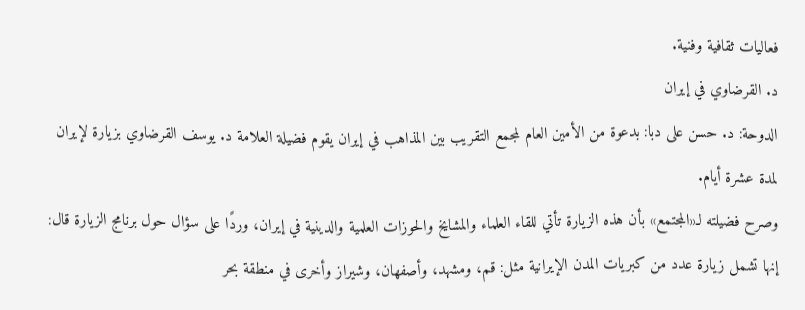فعاليات ثقافية وفنية.
د. القرضاوي في إيران
الدوحة: د. حسن على دبا: بدعوة من الأمين العام لمجمع التقريب بين المذاهب في إيران يقوم فضيلة العلامة د. يوسف القرضاوي بزيارة لإيران لمدة عشرة أيام.
وصرح فضيلته لـ«المجتمع» بأن هذه الزيارة تأتي للقاء العلماء والمشايخ والحوزات العلمية والدينية في إيران، وردًا على سؤال حول برنامج الزيارة قال: إنها تشمل زيارة عدد من كبريات المدن الإيرانية مثل: قم، ومشهد، وأصفهان، وشيراز وأخرى في منطقة بحر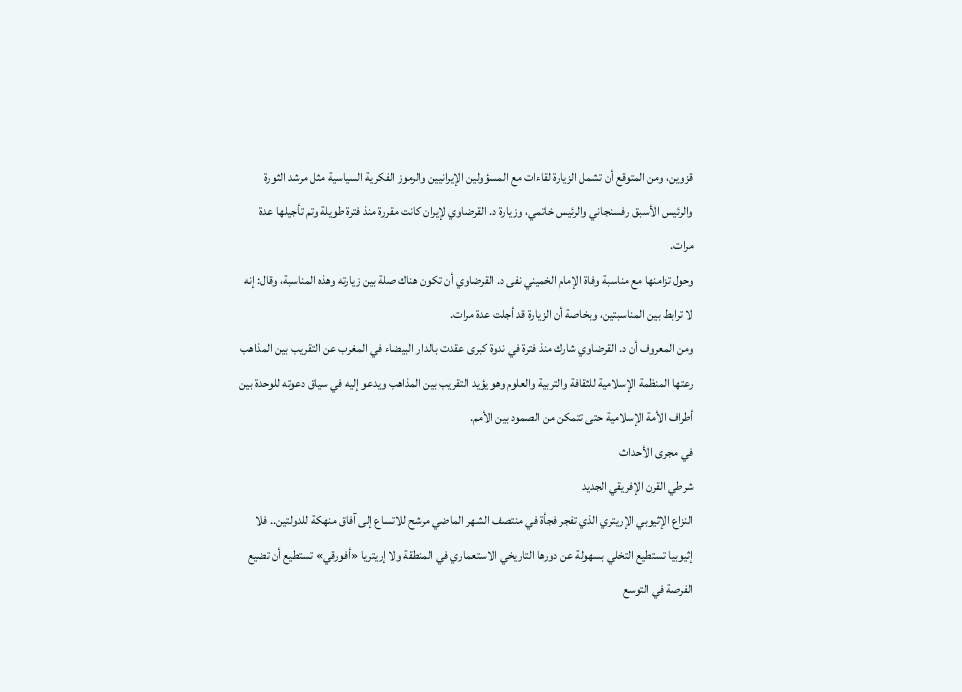قزوين، ومن المتوقع أن تشمل الزيارة لقاءات مع المسؤولين الإيرانيين والرموز الفكرية السياسية مثل مرشد الثورة والرئيس الأسبق رفسنجاني والرئيس خاتمي، وزيارة د. القرضاوي لإيران كانت مقررة منذ فترة طويلة وتم تأجيلها عدة مرات.
وحول تزامنها مع مناسبة وفاة الإمام الخميني نفى د. القرضاوي أن تكون هناك صلة بين زيارته وهذه المناسبة، وقال: إنه لا ترابط بين المناسبتين، وبخاصة أن الزيارة قد أجلت عدة مرات.
ومن المعروف أن د. القرضاوي شارك منذ فترة في ندوة كبرى عقدت بالدار البيضاء في المغرب عن التقريب بين المذاهب رعتها المنظمة الإسلامية للثقافة والتربية والعلوم وهو يؤيد التقريب بين المذاهب ويدعو إليه في سياق دعوته للوحدة بين أطراف الأمة الإسلامية حتى تتمكن من الصمود بين الأمم.
في مجرى الأحداث
شرطي القرن الإفريقي الجديد
النزاع الإثيوبي الإريتري الذي تفجر فجأة في منتصف الشهر الماضي مرشح للاتساع إلى آفاق منهكة للدولتين.. فلا إثيوبيا تستطيع التخلي بسهولة عن دورها التاريخي الاستعماري في المنطقة ولا إريتريا «أفورقي» تستطيع أن تضيع الفرصة في التوسع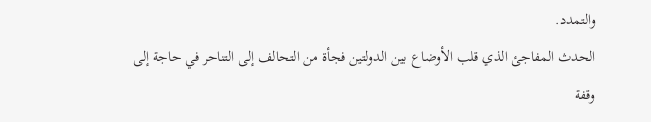والتمدد.
الحدث المفاجئ الذي قلب الأوضاع بين الدولتين فجأة من التحالف إلى التناحر في حاجة إلى وقفة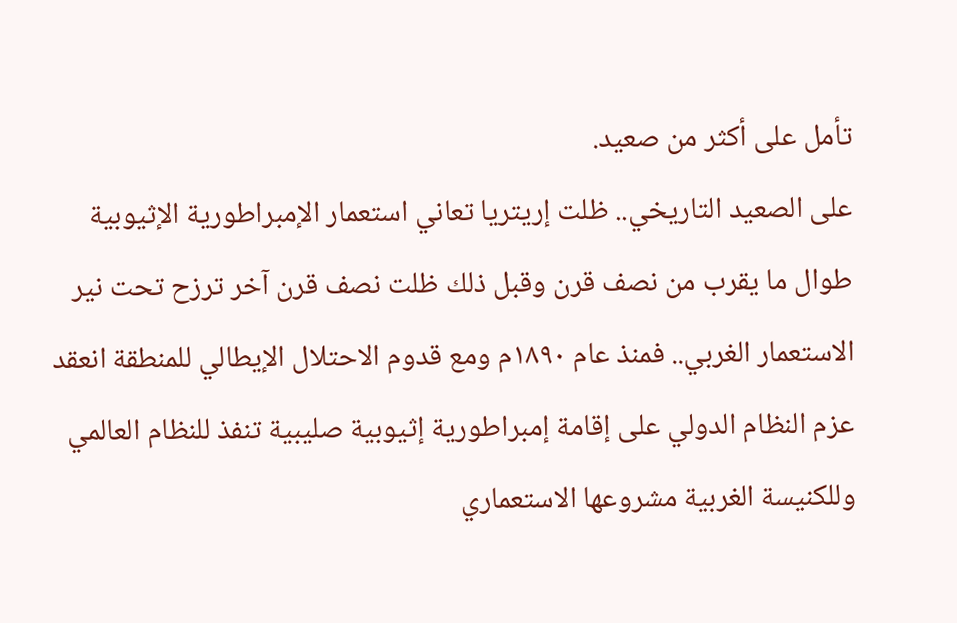تأمل على أكثر من صعيد.
على الصعيد التاريخي.. ظلت إريتريا تعاني استعمار الإمبراطورية الإثيوبية طوال ما يقرب من نصف قرن وقبل ذلك ظلت نصف قرن آخر ترزح تحت نير الاستعمار الغربي.. فمنذ عام ۱۸۹۰م ومع قدوم الاحتلال الإيطالي للمنطقة انعقد عزم النظام الدولي على إقامة إمبراطورية إثيوبية صليبية تنفذ للنظام العالمي وللكنيسة الغربية مشروعها الاستعماري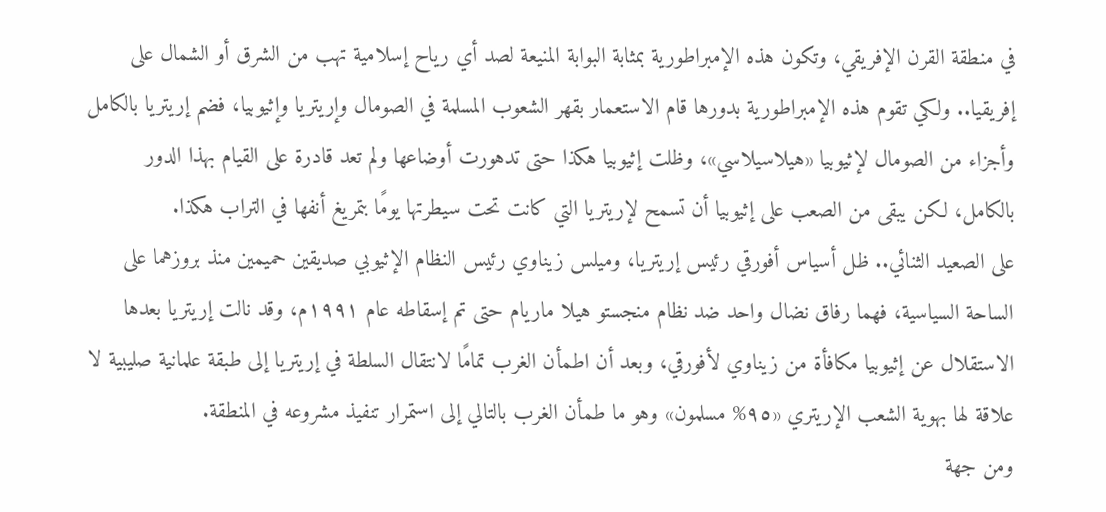في منطقة القرن الإفريقي، وتكون هذه الإمبراطورية بمثابة البوابة المنيعة لصد أي رياح إسلامية تهب من الشرق أو الشمال على إفريقيا.. ولكي تقوم هذه الإمبراطورية بدورها قام الاستعمار بقهر الشعوب المسلمة في الصومال وإريتريا وإثيوبيا، فضم إريتريا بالكامل وأجزاء من الصومال لإثيوبيا «هيلاسيلاسي»، وظلت إثيوبيا هكذا حتى تدهورت أوضاعها ولم تعد قادرة على القيام بهذا الدور بالكامل، لكن يبقى من الصعب على إثيوبيا أن تسمح لإريتريا التي كانت تحت سيطرتها يومًا بتمريغ أنفها في التراب هكذا.
على الصعيد الثنائي.. ظل أسياس أفورقي رئيس إريتريا، وميلس زيناوي رئيس النظام الإثيوبي صديقين حميمين منذ بروزهما على الساحة السياسية، فهما رفاق نضال واحد ضد نظام منجستو هيلا ماريام حتى تم إسقاطه عام ۱۹۹۱م، وقد نالت إريتريا بعدها الاستقلال عن إثيوبيا مكافأة من زيناوي لأفورقي، وبعد أن اطمأن الغرب تمامًا لانتقال السلطة في إريتريا إلى طبقة علمانية صليبية لا علاقة لها بهوية الشعب الإريتري «٩٥% مسلمون» وهو ما طمأن الغرب بالتالي إلى استمرار تنفيذ مشروعه في المنطقة.
ومن جهة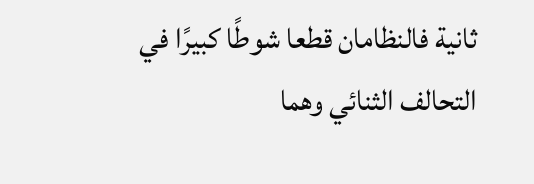ثانية فالنظامان قطعا شوطًا كبيرًا في التحالف الثنائي وهما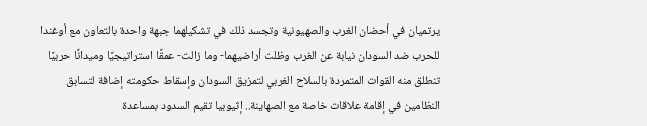يرتميان في أحضان الغرب والصهيونية وتجسد ذلك في تشكيلهما جبهة واحدة بالتعاون مع أوغندا للحرب ضد السودان نيابة عن الغرب وظلت أراضيهما- وما زالت- عمقًا استراتيجيًا وميدانًا حربيًا تنطلق منه القوات المتمردة بالسلاح الغربي لتمزيق السودان وإسقاط حكومته إضافة لتسابق النظامين في إقامة علاقات خاصة مع الصهاينة.. إثيوبيا تقيم السدود بمساعدة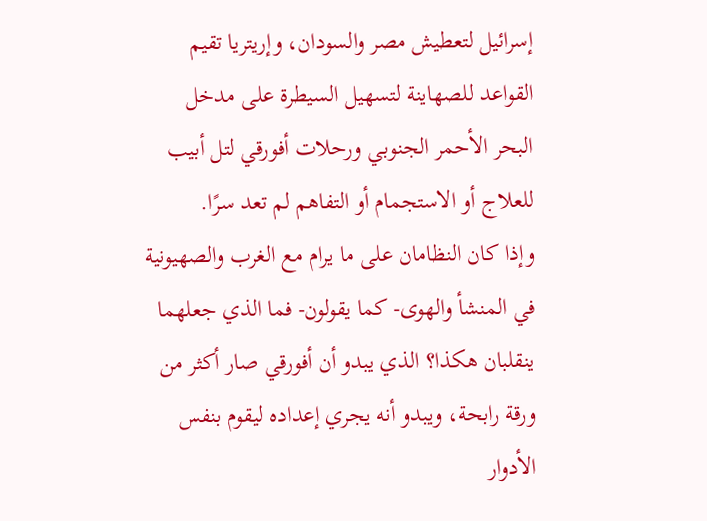إسرائيل لتعطيش مصر والسودان، وإريتريا تقيم القواعد للصهاينة لتسهيل السيطرة على مدخل البحر الأحمر الجنوبي ورحلات أفورقي لتل أبيب للعلاج أو الاستجمام أو التفاهم لم تعد سرًا.
وإذا كان النظامان على ما يرام مع الغرب والصهيونية في المنشأ والهوى- كما يقولون- فما الذي جعلهما ينقلبان هكذا؟ الذي يبدو أن أفورقي صار أكثر من ورقة رابحة، ويبدو أنه يجري إعداده ليقوم بنفس الأدوار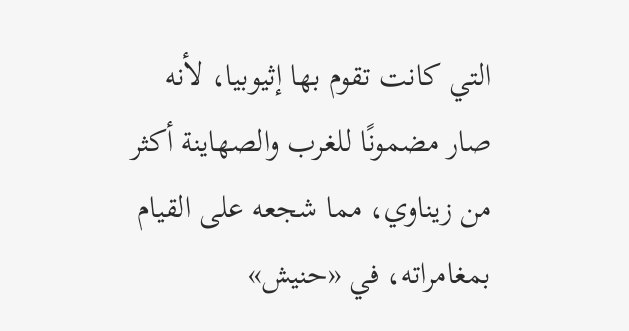التي كانت تقوم بها إثيوبيا، لأنه صار مضمونًا للغرب والصهاينة أكثر من زيناوي، مما شجعه على القيام بمغامراته، في «حنيش»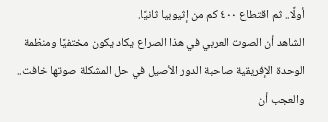أولًا.. ثم اقتطاع ٤٠٠ كم من إثيوبيا ثانيًا.
الشاهد أن الصوت العربي في هذا الصراع يكاد يكون مختفيًا ومنظمة الوحدة الإفريقية صاحبة الدور الأصيل في حل المشكلة صوتها خافت.. والعجب أن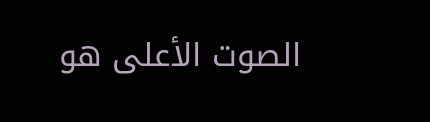الصوت الأعلى هو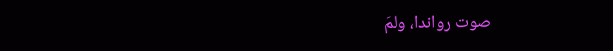صوت رواندا، ولمَ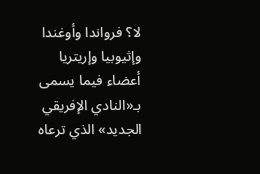لا؟ فرواندا وأوغندا وإثيوبيا وإريتريا أعضاء فيما يسمى بـ«النادي الإفريقي الجديد» الذي ترعاه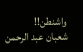واشنطن!!
شعبان عبد الرحمن